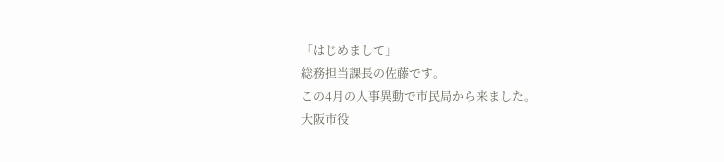「はじめまして」
総務担当課長の佐藤です。
この4月の人事異動で市民局から来ました。
大阪市役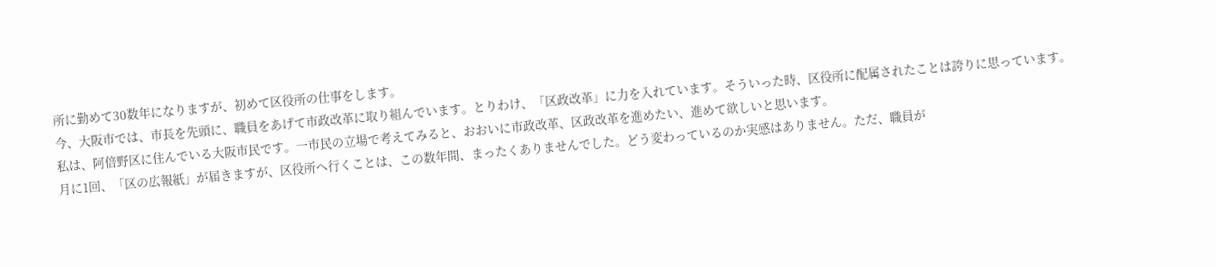所に勤めて30数年になりますが、初めて区役所の仕事をします。
今、大阪市では、市長を先頭に、職員をあげて市政改革に取り組んでいます。とりわけ、「区政改革」に力を入れています。そういった時、区役所に配属されたことは誇りに思っています。
私は、阿倍野区に住んでいる大阪市民です。一市民の立場で考えてみると、おおいに市政改革、区政改革を進めたい、進めて欲しいと思います。
月に1回、「区の広報紙」が届きますが、区役所へ行くことは、この数年間、まったくありませんでした。どう変わっているのか実感はありません。ただ、職員が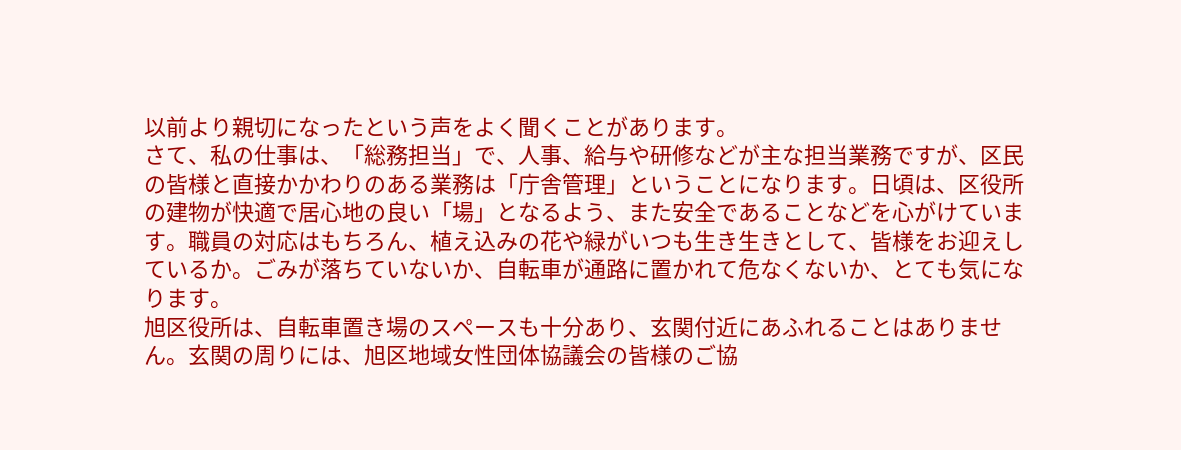以前より親切になったという声をよく聞くことがあります。
さて、私の仕事は、「総務担当」で、人事、給与や研修などが主な担当業務ですが、区民の皆様と直接かかわりのある業務は「庁舎管理」ということになります。日頃は、区役所の建物が快適で居心地の良い「場」となるよう、また安全であることなどを心がけています。職員の対応はもちろん、植え込みの花や緑がいつも生き生きとして、皆様をお迎えしているか。ごみが落ちていないか、自転車が通路に置かれて危なくないか、とても気になります。
旭区役所は、自転車置き場のスペースも十分あり、玄関付近にあふれることはありません。玄関の周りには、旭区地域女性団体協議会の皆様のご協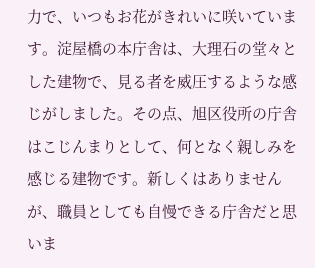力で、いつもお花がきれいに咲いています。淀屋橋の本庁舎は、大理石の堂々とした建物で、見る者を威圧するような感じがしました。その点、旭区役所の庁舎はこじんまりとして、何となく親しみを感じる建物です。新しくはありませんが、職員としても自慢できる庁舎だと思いま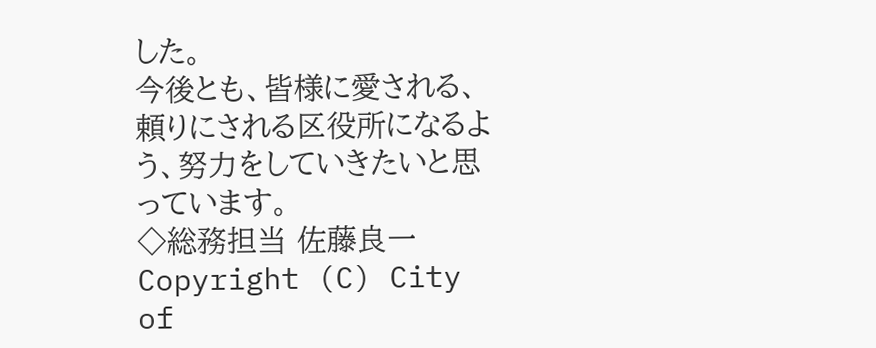した。
今後とも、皆様に愛される、頼りにされる区役所になるよう、努力をしていきたいと思っています。
◇総務担当 佐藤良一
Copyright (C) City of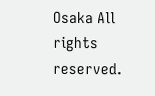Osaka All rights reserved.